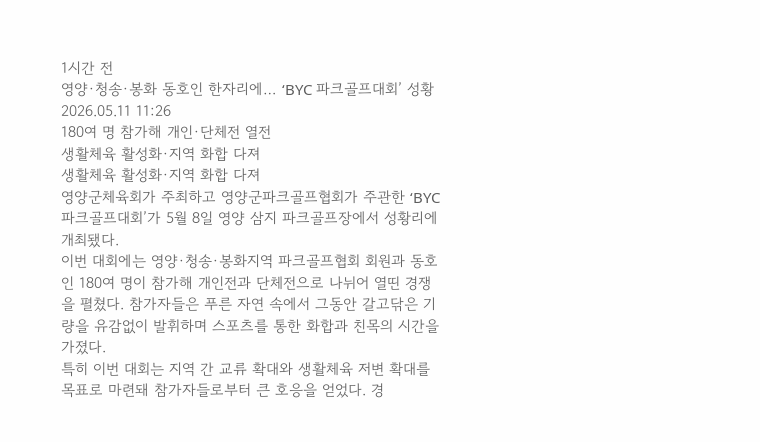1시간 전
영양·청송·봉화 동호인 한자리에… ‘BYC 파크골프대회’ 성황
2026.05.11 11:26
180여 명 참가해 개인·단체전 열전
생활체육 활성화·지역 화합 다져
생활체육 활성화·지역 화합 다져
영양군체육회가 주최하고 영양군파크골프협회가 주관한 ‘BYC 파크골프대회’가 5월 8일 영양 삼지 파크골프장에서 성황리에 개최됐다.
이번 대회에는 영양·청송·봉화지역 파크골프협회 회원과 동호인 180여 명이 참가해 개인전과 단체전으로 나뉘어 열띤 경쟁을 펼쳤다. 참가자들은 푸른 자연 속에서 그동안 갈고닦은 기량을 유감없이 발휘하며 스포츠를 통한 화합과 친목의 시간을 가졌다.
특히 이번 대회는 지역 간 교류 확대와 생활체육 저변 확대를 목표로 마련돼 참가자들로부터 큰 호응을 얻었다. 경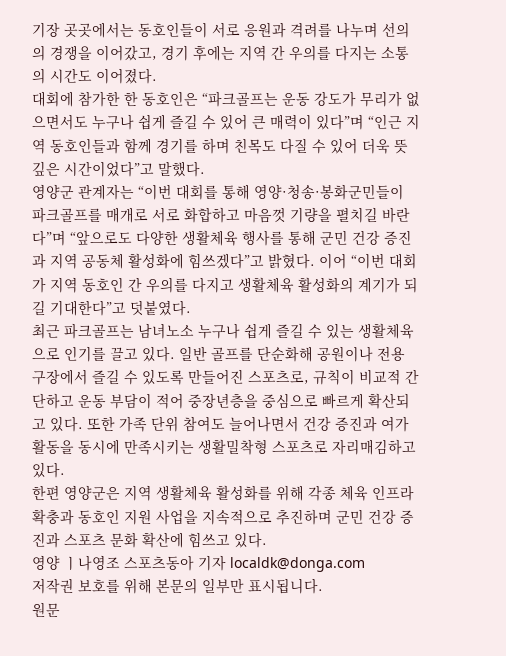기장 곳곳에서는 동호인들이 서로 응원과 격려를 나누며 선의의 경쟁을 이어갔고, 경기 후에는 지역 간 우의를 다지는 소통의 시간도 이어졌다.
대회에 참가한 한 동호인은 “파크골프는 운동 강도가 무리가 없으면서도 누구나 쉽게 즐길 수 있어 큰 매력이 있다”며 “인근 지역 동호인들과 함께 경기를 하며 친목도 다질 수 있어 더욱 뜻깊은 시간이었다”고 말했다.
영양군 관계자는 “이번 대회를 통해 영양·청송·봉화군민들이 파크골프를 매개로 서로 화합하고 마음껏 기량을 펼치길 바란다”며 “앞으로도 다양한 생활체육 행사를 통해 군민 건강 증진과 지역 공동체 활성화에 힘쓰겠다”고 밝혔다. 이어 “이번 대회가 지역 동호인 간 우의를 다지고 생활체육 활성화의 계기가 되길 기대한다”고 덧붙였다.
최근 파크골프는 남녀노소 누구나 쉽게 즐길 수 있는 생활체육으로 인기를 끌고 있다. 일반 골프를 단순화해 공원이나 전용 구장에서 즐길 수 있도록 만들어진 스포츠로, 규칙이 비교적 간단하고 운동 부담이 적어 중장년층을 중심으로 빠르게 확산되고 있다. 또한 가족 단위 참여도 늘어나면서 건강 증진과 여가 활동을 동시에 만족시키는 생활밀착형 스포츠로 자리매김하고 있다.
한편 영양군은 지역 생활체육 활성화를 위해 각종 체육 인프라 확충과 동호인 지원 사업을 지속적으로 추진하며 군민 건강 증진과 스포츠 문화 확산에 힘쓰고 있다.
영양 ㅣ나영조 스포츠동아 기자 localdk@donga.com
저작권 보호를 위해 본문의 일부만 표시됩니다.
원문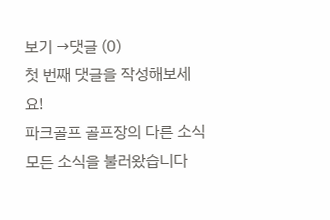보기 →댓글 (0)
첫 번째 댓글을 작성해보세요!
파크골프 골프장의 다른 소식
모든 소식을 불러왔습니다